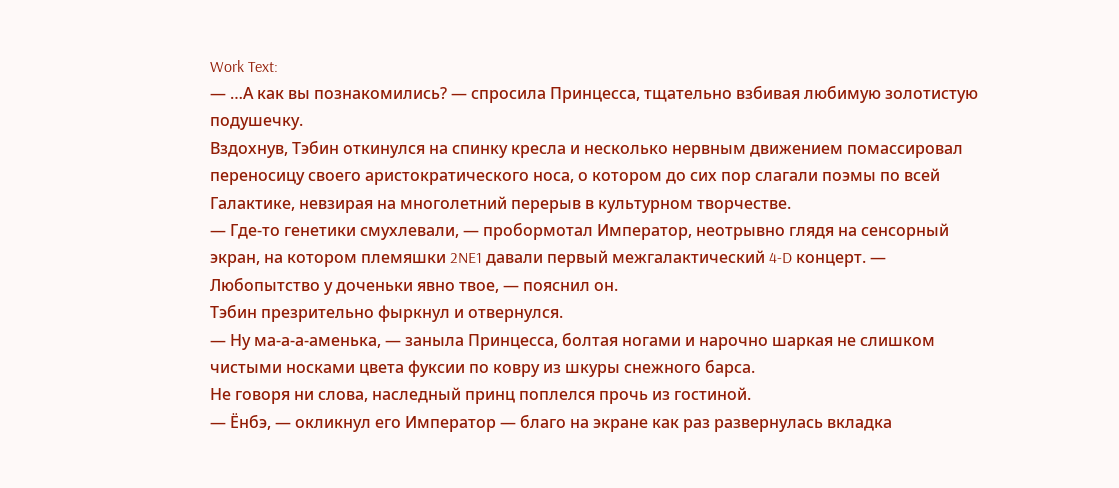Work Text:
— …А как вы познакомились? — спросила Принцесса, тщательно взбивая любимую золотистую подушечку.
Вздохнув, Тэбин откинулся на спинку кресла и несколько нервным движением помассировал переносицу своего аристократического носа, о котором до сих пор слагали поэмы по всей Галактике, невзирая на многолетний перерыв в культурном творчестве.
— Где-то генетики смухлевали, — пробормотал Император, неотрывно глядя на сенсорный экран, на котором племяшки 2NE1 давали первый межгалактический 4-D концерт. — Любопытство у доченьки явно твое, — пояснил он.
Тэбин презрительно фыркнул и отвернулся.
— Ну ма-а-а-аменька, — заныла Принцесса, болтая ногами и нарочно шаркая не слишком чистыми носками цвета фуксии по ковру из шкуры снежного барса.
Не говоря ни слова, наследный принц поплелся прочь из гостиной.
— Ёнбэ, — окликнул его Император — благо на экране как раз развернулась вкладка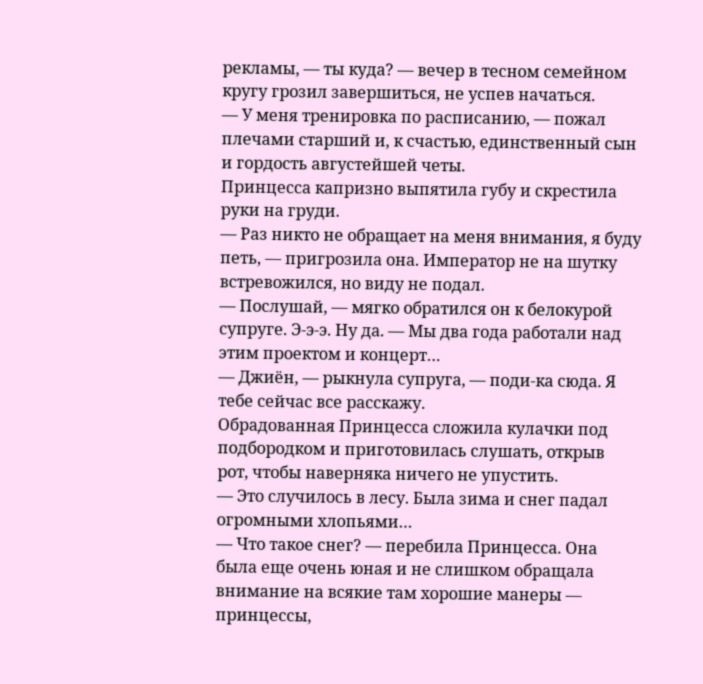рекламы, — ты куда? — вечер в тесном семейном кругу грозил завершиться, не успев начаться.
— У меня тренировка по расписанию, — пожал плечами старший и, к счастью, единственный сын и гордость августейшей четы.
Принцесса капризно выпятила губу и скрестила руки на груди.
— Раз никто не обращает на меня внимания, я буду петь, — пригрозила она. Император не на шутку встревожился, но виду не подал.
— Послушай, — мягко обратился он к белокурой супруге. Э-э-э. Ну да. — Мы два года работали над этим проектом и концерт…
— Джиён, — рыкнула супруга, — поди-ка сюда. Я тебе сейчас все расскажу.
Обрадованная Принцесса сложила кулачки под подбородком и приготовилась слушать, открыв рот, чтобы наверняка ничего не упустить.
— Это случилось в лесу. Была зима и снег падал огромными хлопьями…
— Что такое снег? — перебила Принцесса. Она была еще очень юная и не слишком обращала внимание на всякие там хорошие манеры — принцессы,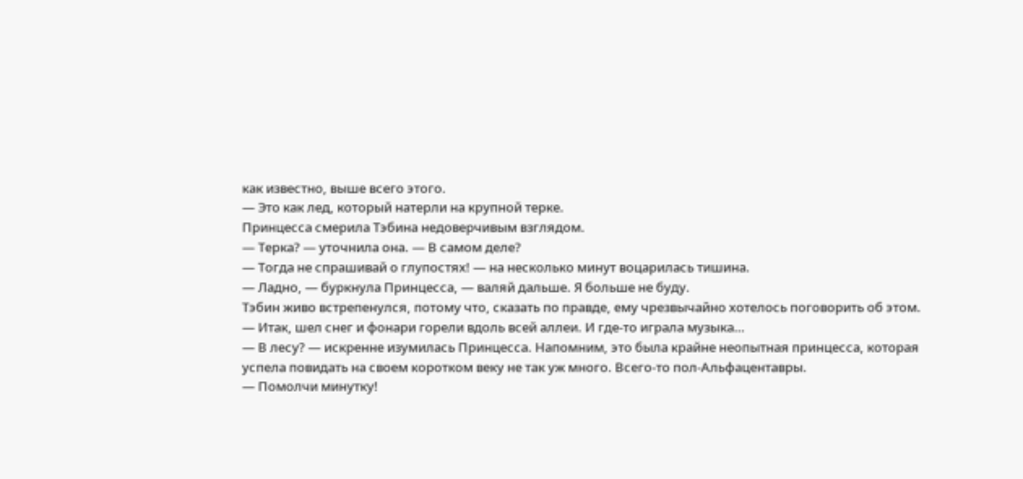как известно, выше всего этого.
— Это как лед, который натерли на крупной терке.
Принцесса смерила Тэбина недоверчивым взглядом.
— Терка? — уточнила она. — В самом деле?
— Тогда не спрашивай о глупостях! — на несколько минут воцарилась тишина.
— Ладно, — буркнула Принцесса, — валяй дальше. Я больше не буду.
Тэбин живо встрепенулся, потому что, сказать по правде, ему чрезвычайно хотелось поговорить об этом.
— Итак, шел снег и фонари горели вдоль всей аллеи. И где-то играла музыка…
— В лесу? — искренне изумилась Принцесса. Напомним, это была крайне неопытная принцесса, которая успела повидать на своем коротком веку не так уж много. Всего-то пол-Альфацентавры.
— Помолчи минутку!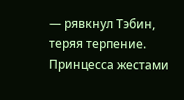— рявкнул Тэбин, теряя терпение.
Принцесса жестами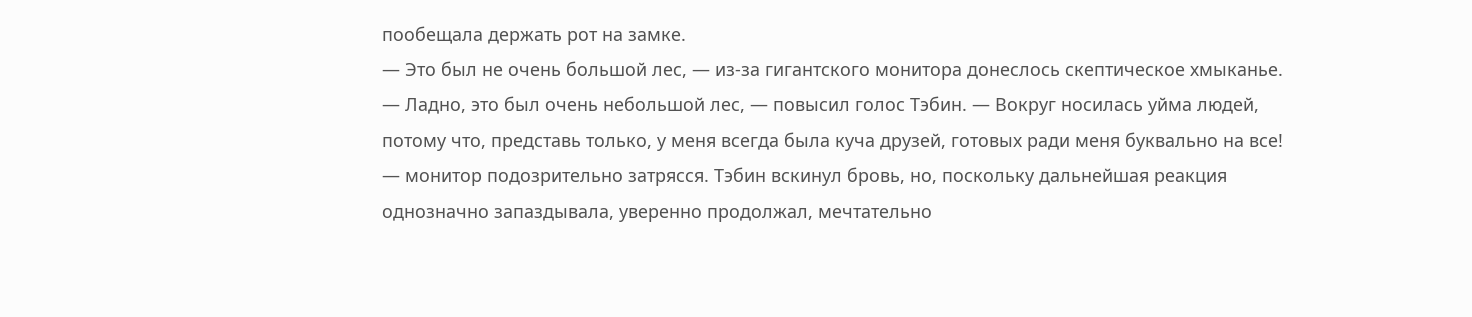пообещала держать рот на замке.
— Это был не очень большой лес, — из-за гигантского монитора донеслось скептическое хмыканье. — Ладно, это был очень небольшой лес, — повысил голос Тэбин. — Вокруг носилась уйма людей, потому что, представь только, у меня всегда была куча друзей, готовых ради меня буквально на все! — монитор подозрительно затрясся. Тэбин вскинул бровь, но, поскольку дальнейшая реакция однозначно запаздывала, уверенно продолжал, мечтательно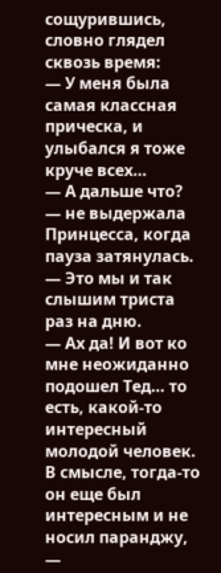сощурившись, словно глядел сквозь время:
— У меня была самая классная прическа, и улыбался я тоже круче всех…
— А дальше что? — не выдержала Принцесса, когда пауза затянулась. — Это мы и так слышим триста раз на дню.
— Ах да! И вот ко мне неожиданно подошел Тед… то есть, какой-то интересный молодой человек. В смысле, тогда-то он еще был интересным и не носил паранджу, —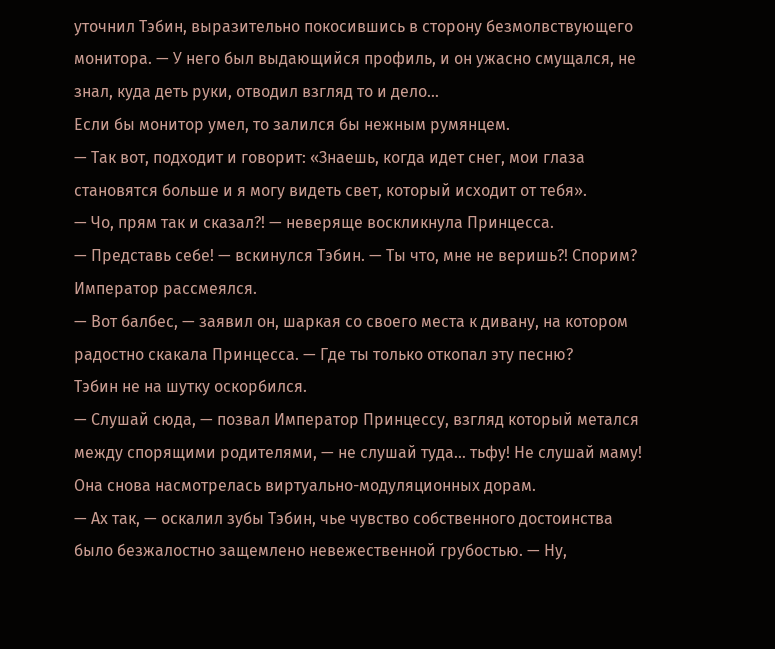уточнил Тэбин, выразительно покосившись в сторону безмолвствующего монитора. — У него был выдающийся профиль, и он ужасно смущался, не знал, куда деть руки, отводил взгляд то и дело…
Если бы монитор умел, то залился бы нежным румянцем.
— Так вот, подходит и говорит: «Знаешь, когда идет снег, мои глаза становятся больше и я могу видеть свет, который исходит от тебя».
— Чо, прям так и сказал?! — неверяще воскликнула Принцесса.
— Представь себе! — вскинулся Тэбин. — Ты что, мне не веришь?! Спорим?
Император рассмеялся.
— Вот балбес, — заявил он, шаркая со своего места к дивану, на котором радостно скакала Принцесса. — Где ты только откопал эту песню?
Тэбин не на шутку оскорбился.
— Слушай сюда, — позвал Император Принцессу, взгляд который метался между спорящими родителями, — не слушай туда… тьфу! Не слушай маму! Она снова насмотрелась виртуально-модуляционных дорам.
— Ах так, — оскалил зубы Тэбин, чье чувство собственного достоинства было безжалостно защемлено невежественной грубостью. — Ну,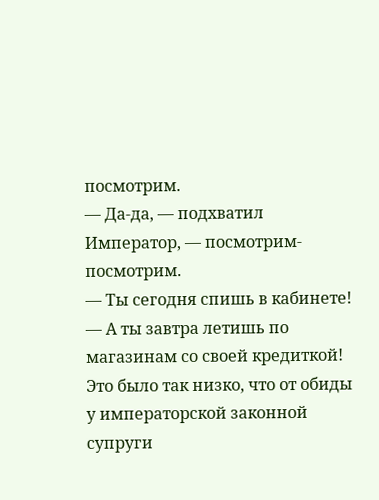посмотрим.
— Да-да, — подхватил Император, — посмотрим-посмотрим.
— Ты сегодня спишь в кабинете!
— А ты завтра летишь по магазинам со своей кредиткой!
Это было так низко, что от обиды у императорской законной супруги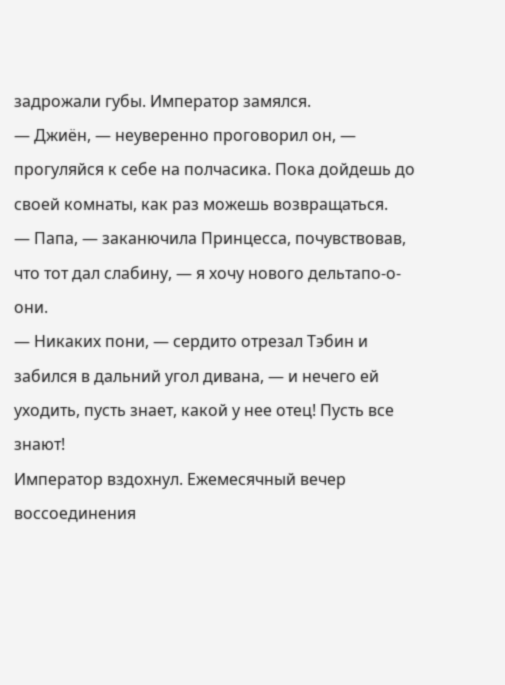задрожали губы. Император замялся.
— Джиён, — неуверенно проговорил он, — прогуляйся к себе на полчасика. Пока дойдешь до своей комнаты, как раз можешь возвращаться.
— Папа, — заканючила Принцесса, почувствовав, что тот дал слабину, — я хочу нового дельтапо-о-они.
— Никаких пони, — сердито отрезал Тэбин и забился в дальний угол дивана, — и нечего ей уходить, пусть знает, какой у нее отец! Пусть все знают!
Император вздохнул. Ежемесячный вечер воссоединения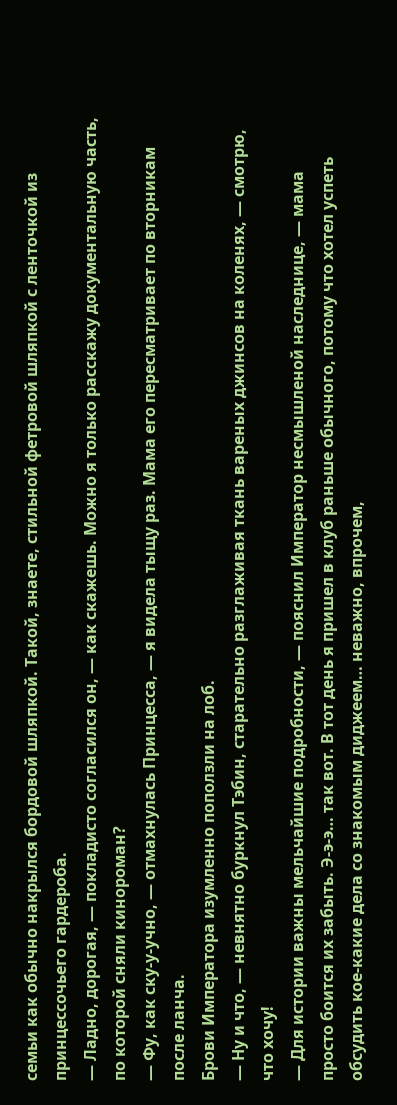семьи как обычно накрылся бордовой шляпкой. Такой, знаете, стильной фетровой шляпкой с ленточкой из принцессочьего гардероба.
— Ладно, дорогая, — покладисто согласился он, — как скажешь. Можно я только расскажу документальную часть, по которой сняли кинороман?
— Фу, как ску-у-учно, — отмахнулась Принцесса, — я видела тыщу раз. Мама его пересматривает по вторникам после ланча.
Брови Императора изумленно поползли на лоб.
— Ну и что, — невнятно буркнул Тэбин, старательно разглаживая ткань вареных джинсов на коленях, — смотрю, что хочу!
— Для истории важны мельчайшие подробности, — пояснил Император несмышленой наследнице, — мама просто боится их забыть. Э-э-э… так вот. В тот день я пришел в клуб раньше обычного, потому что хотел успеть обсудить кое-какие дела со знакомым диджеем… неважно, впрочем,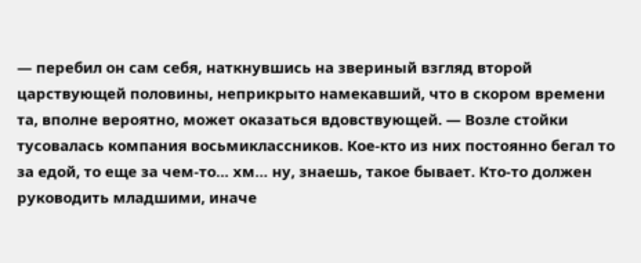— перебил он сам себя, наткнувшись на звериный взгляд второй царствующей половины, неприкрыто намекавший, что в скором времени та, вполне вероятно, может оказаться вдовствующей. — Возле стойки тусовалась компания восьмиклассников. Кое-кто из них постоянно бегал то за едой, то еще за чем-то… хм… ну, знаешь, такое бывает. Кто-то должен руководить младшими, иначе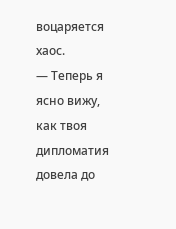воцаряется хаос.
— Теперь я ясно вижу, как твоя дипломатия довела до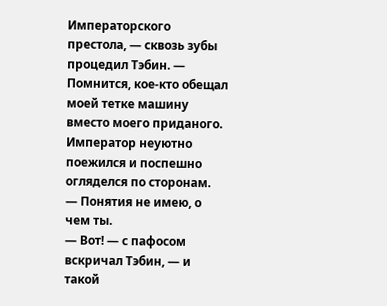Императорского престола, — сквозь зубы процедил Тэбин. — Помнится, кое-кто обещал моей тетке машину вместо моего приданого.
Император неуютно поежился и поспешно огляделся по сторонам.
— Понятия не имею, о чем ты.
— Вот! — с пафосом вскричал Тэбин, — и такой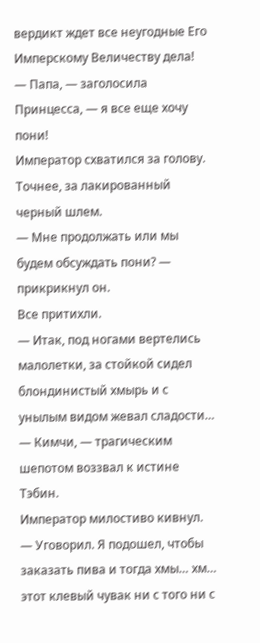вердикт ждет все неугодные Его Имперскому Величеству дела!
— Папа, — заголосила Принцесса, — я все еще хочу пони!
Император схватился за голову. Точнее, за лакированный черный шлем.
— Мне продолжать или мы будем обсуждать пони? — прикрикнул он.
Все притихли.
— Итак, под ногами вертелись малолетки, за стойкой сидел блондинистый хмырь и с унылым видом жевал сладости…
— Кимчи, — трагическим шепотом воззвал к истине Тэбин.
Император милостиво кивнул.
— Уговорил. Я подошел, чтобы заказать пива и тогда хмы… хм… этот клевый чувак ни с того ни с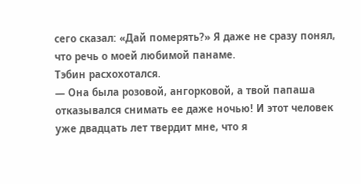сего сказал: «Дай померять?» Я даже не сразу понял, что речь о моей любимой панаме.
Тэбин расхохотался.
— Она была розовой, ангорковой, а твой папаша отказывался снимать ее даже ночью! И этот человек уже двадцать лет твердит мне, что я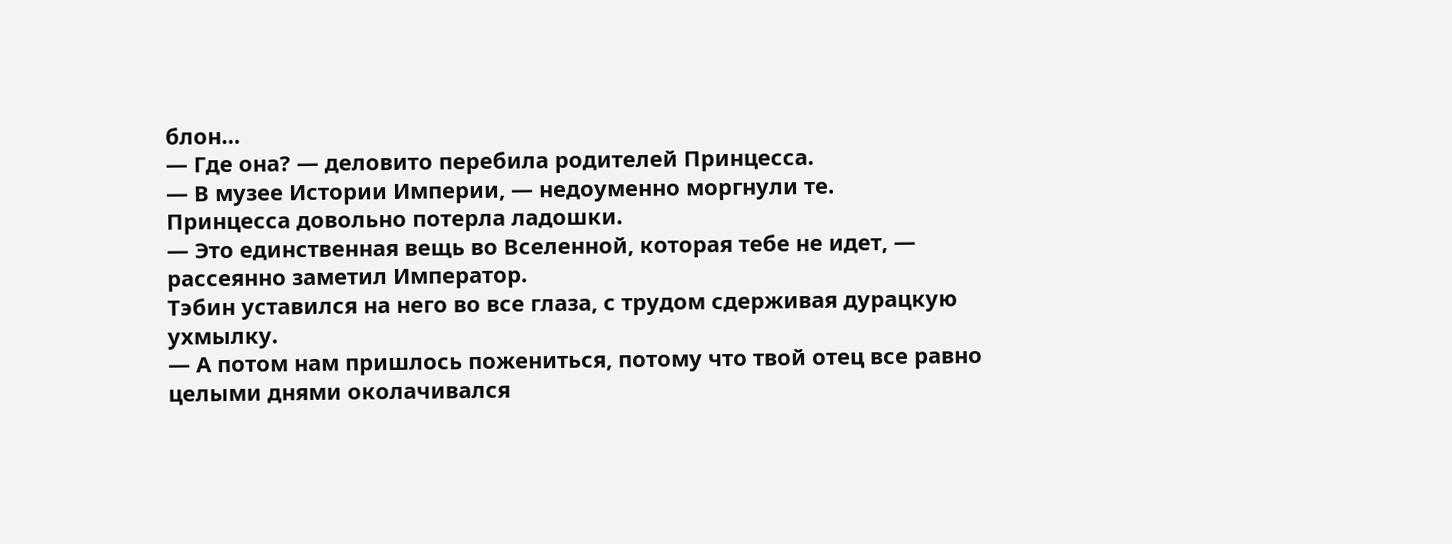блон…
— Где она? — деловито перебила родителей Принцесса.
— В музее Истории Империи, — недоуменно моргнули те.
Принцесса довольно потерла ладошки.
— Это единственная вещь во Вселенной, которая тебе не идет, — рассеянно заметил Император.
Тэбин уставился на него во все глаза, с трудом сдерживая дурацкую ухмылку.
— А потом нам пришлось пожениться, потому что твой отец все равно целыми днями околачивался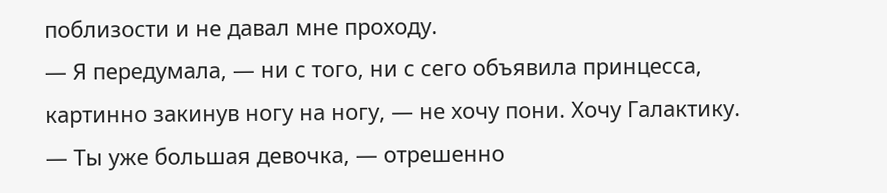поблизости и не давал мне проходу.
— Я передумала, — ни с того, ни с сего объявила принцесса, картинно закинув ногу на ногу, — не хочу пони. Хочу Галактику.
— Ты уже большая девочка, — отрешенно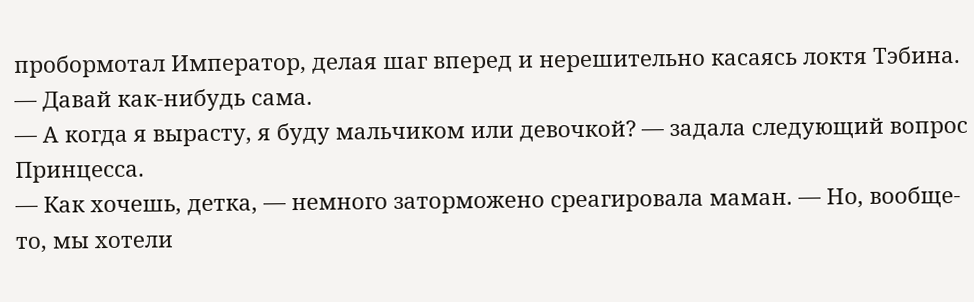пробормотал Император, делая шаг вперед и нерешительно касаясь локтя Тэбина. — Давай как-нибудь сама.
— А когда я вырасту, я буду мальчиком или девочкой? — задала следующий вопрос Принцесса.
— Как хочешь, детка, — немного заторможено среагировала маман. — Но, вообще-то, мы хотели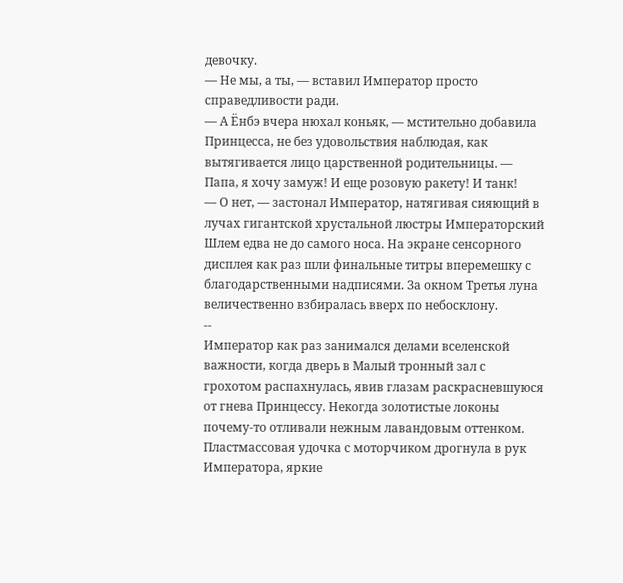девочку.
— Не мы, а ты, — вставил Император просто справедливости ради.
— А Ёнбэ вчера нюхал коньяк, — мстительно добавила Принцесса, не без удовольствия наблюдая, как вытягивается лицо царственной родительницы. — Папа, я хочу замуж! И еще розовую ракету! И танк!
— О нет, — застонал Император, натягивая сияющий в лучах гигантской хрустальной люстры Императорский Шлем едва не до самого носа. На экране сенсорного дисплея как раз шли финальные титры вперемешку с благодарственными надписями. За окном Третья луна величественно взбиралась вверх по небосклону.
--
Император как раз занимался делами вселенской важности, когда дверь в Малый тронный зал с грохотом распахнулась, явив глазам раскрасневшуюся от гнева Принцессу. Некогда золотистые локоны почему-то отливали нежным лавандовым оттенком. Пластмассовая удочка с моторчиком дрогнула в рук Императора, яркие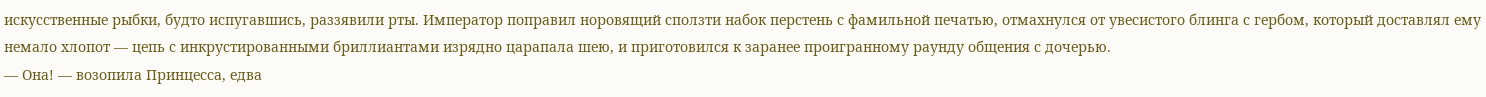искусственные рыбки, будто испугавшись, раззявили рты. Император поправил норовящий сползти набок перстень с фамильной печатью, отмахнулся от увесистого блинга с гербом, который доставлял ему немало хлопот — цепь с инкрустированными бриллиантами изрядно царапала шею, и приготовился к заранее проигранному раунду общения с дочерью.
— Она! — возопила Принцесса, едва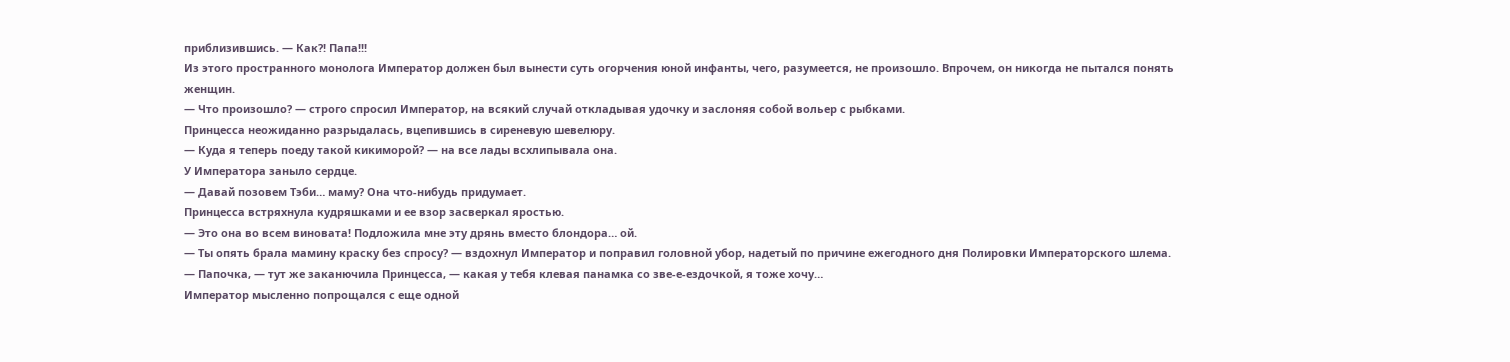приблизившись. — Как?! Папа!!!
Из этого пространного монолога Император должен был вынести суть огорчения юной инфанты, чего, разумеется, не произошло. Впрочем, он никогда не пытался понять женщин.
— Что произошло? — строго спросил Император, на всякий случай откладывая удочку и заслоняя собой вольер с рыбками.
Принцесса неожиданно разрыдалась, вцепившись в сиреневую шевелюру.
— Куда я теперь поеду такой кикиморой? — на все лады всхлипывала она.
У Императора заныло сердце.
— Давай позовем Тэби… маму? Она что-нибудь придумает.
Принцесса встряхнула кудряшками и ее взор засверкал яростью.
— Это она во всем виновата! Подложила мне эту дрянь вместо блондора… ой.
— Ты опять брала мамину краску без спросу? — вздохнул Император и поправил головной убор, надетый по причине ежегодного дня Полировки Императорского шлема.
— Папочка, — тут же заканючила Принцесса, — какая у тебя клевая панамка со зве-е-ездочкой, я тоже хочу…
Император мысленно попрощался с еще одной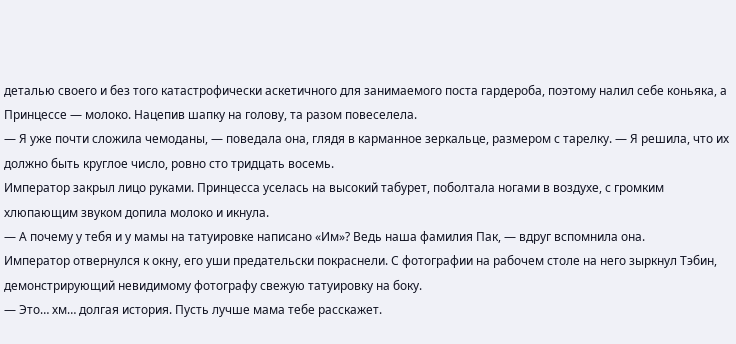деталью своего и без того катастрофически аскетичного для занимаемого поста гардероба, поэтому налил себе коньяка, а Принцессе — молоко. Нацепив шапку на голову, та разом повеселела.
— Я уже почти сложила чемоданы, — поведала она, глядя в карманное зеркальце, размером с тарелку. — Я решила, что их должно быть круглое число, ровно сто тридцать восемь.
Император закрыл лицо руками. Принцесса уселась на высокий табурет, поболтала ногами в воздухе, с громким хлюпающим звуком допила молоко и икнула.
— А почему у тебя и у мамы на татуировке написано «Им»? Ведь наша фамилия Пак, — вдруг вспомнила она.
Император отвернулся к окну, его уши предательски покраснели. С фотографии на рабочем столе на него зыркнул Тэбин, демонстрирующий невидимому фотографу свежую татуировку на боку.
— Это… хм… долгая история. Пусть лучше мама тебе расскажет.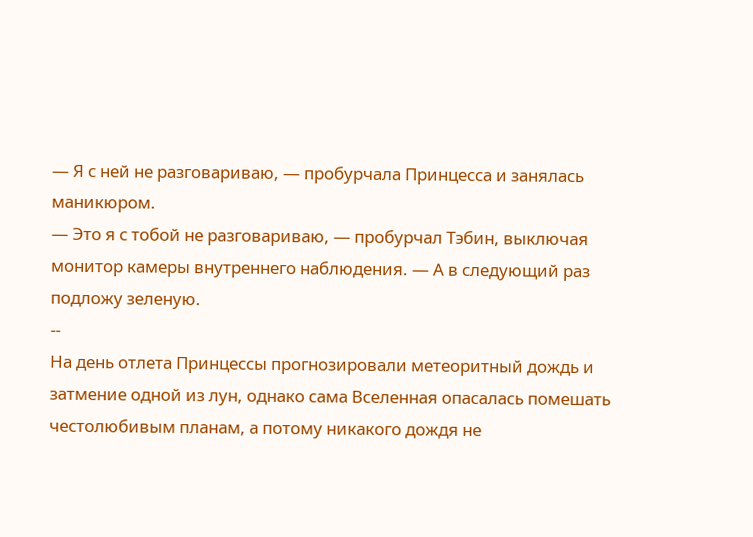— Я с ней не разговариваю, — пробурчала Принцесса и занялась маникюром.
— Это я с тобой не разговариваю, — пробурчал Тэбин, выключая монитор камеры внутреннего наблюдения. — А в следующий раз подложу зеленую.
--
На день отлета Принцессы прогнозировали метеоритный дождь и затмение одной из лун, однако сама Вселенная опасалась помешать честолюбивым планам, а потому никакого дождя не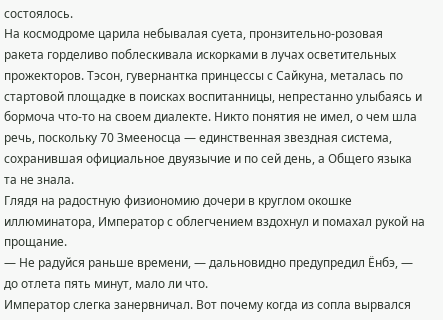состоялось.
На космодроме царила небывалая суета, пронзительно-розовая ракета горделиво поблескивала искорками в лучах осветительных прожекторов. Тэсон, гувернантка принцессы с Сайкуна, металась по стартовой площадке в поисках воспитанницы, непрестанно улыбаясь и бормоча что-то на своем диалекте. Никто понятия не имел, о чем шла речь, поскольку 70 Змееносца — единственная звездная система, сохранившая официальное двуязычие и по сей день, а Общего языка та не знала.
Глядя на радостную физиономию дочери в круглом окошке иллюминатора, Император с облегчением вздохнул и помахал рукой на прощание.
— Не радуйся раньше времени, — дальновидно предупредил Ёнбэ, — до отлета пять минут, мало ли что.
Император слегка занервничал. Вот почему когда из сопла вырвался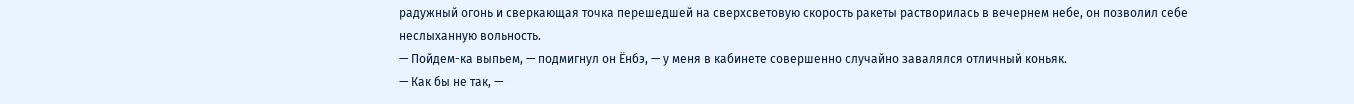радужный огонь и сверкающая точка перешедшей на сверхсветовую скорость ракеты растворилась в вечернем небе, он позволил себе неслыханную вольность.
— Пойдем-ка выпьем, — подмигнул он Ёнбэ, — у меня в кабинете совершенно случайно завалялся отличный коньяк.
— Как бы не так, —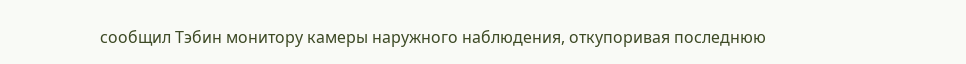сообщил Тэбин монитору камеры наружного наблюдения, откупоривая последнюю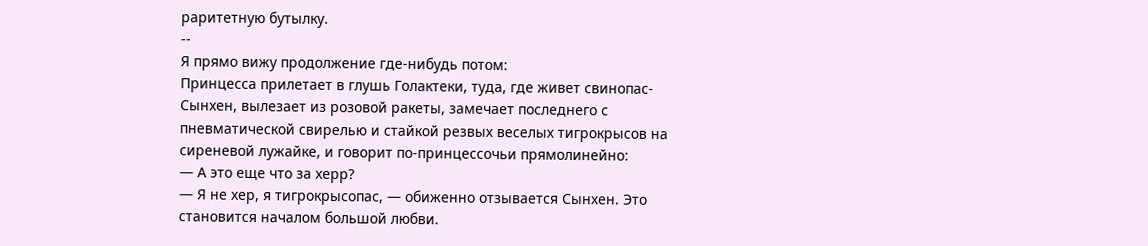раритетную бутылку.
--
Я прямо вижу продолжение где-нибудь потом:
Принцесса прилетает в глушь Голактеки, туда, где живет свинопас-Сынхен, вылезает из розовой ракеты, замечает последнего с пневматической свирелью и стайкой резвых веселых тигрокрысов на сиреневой лужайке, и говорит по-принцессочьи прямолинейно:
— А это еще что за херр?
— Я не хер, я тигрокрысопас, — обиженно отзывается Сынхен. Это становится началом большой любви.